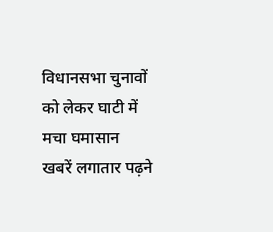विधानसभा चुनावों को लेकर घाटी में मचा घमासान
खबरें लगातार पढ़ने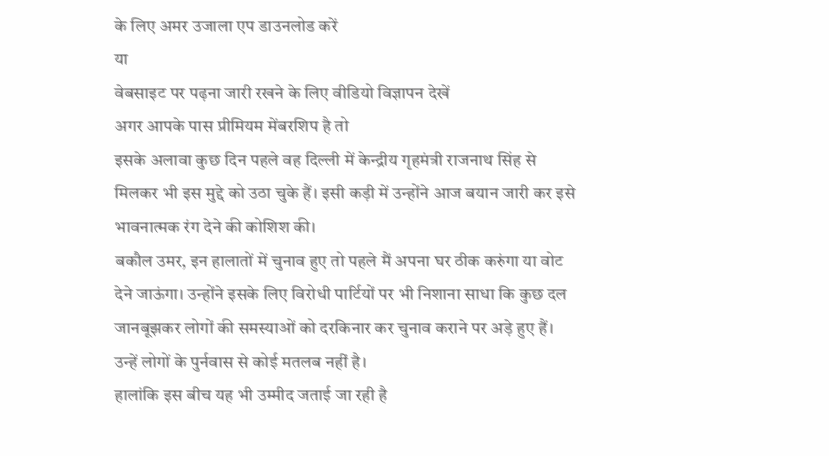के लिए अमर उजाला एप डाउनलोड करें
या
वेबसाइट पर पढ़ना जारी रखने के लिए वीडियो विज्ञापन देखें
अगर आपके पास प्रीमियम मेंबरशिप है तो
इसके अलावा कुछ दिन पहले वह दिल्ली में केन्द्रीय गृहमंत्री राजनाथ सिंह से मिलकर भी इस मुद्दे को उठा चुके हैं। इसी कड़ी में उन्होंने आज बयान जारी कर इसे भावनात्मक रंग देने की कोशिश की।
बकौल उमर, इन हालातों में चुनाव हुए तो पहले मैं अपना घर ठीक करुंगा या वोट देने जाऊंगा। उन्होंने इसके लिए विरोधी पार्टियों पर भी निशाना साधा कि कुछ दल जानबूझकर लोगों की समस्याओं को दरकिनार कर चुनाव कराने पर अड़े हुए हैं। उन्हें लोगों के पुर्नवास से कोई मतलब नहीं है।
हालांकि इस बीच यह भी उम्मीद जताई जा रही है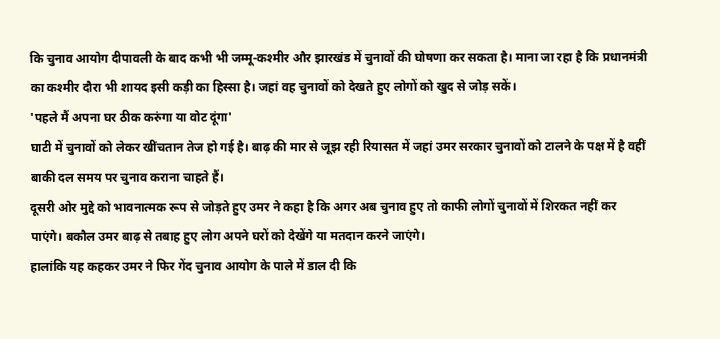कि चुनाव आयोग दीपावली के बाद कभी भी जम्मू-कश्मीर और झारखंड में चुनावों की घोषणा कर सकता है। माना जा रहा है कि प्रधानमंत्री का कश्मीर दौरा भी शायद इसी कड़ी का हिस्सा है। जहां वह चुनावों को देखते हुए लोगों को खुद से जोड़ सकें।
'पहले मैं अपना घर ठीक करुंगा या वोट दूंगा'
घाटी में चुनावों को लेकर खींचतान तेज हो गई है। बाढ़ की मार से जूझ रही रियासत में जहां उमर सरकार चुनावों को टालने के पक्ष में है वहीं बाकी दल समय पर चुनाव कराना चाहते हैं।
दूसरी ओर मुद्दे को भावनात्मक रूप से जोड़ते हुए उमर ने कहा है कि अगर अब चुनाव हुए तो काफी लोगों चुनावों में शिरकत नहीं कर पाएंगे। बकौल उमर बाढ़ से तबाह हुए लोग अपने घरों को देखेंगे या मतदान करने जाएंगे।
हालांकि यह कहकर उमर ने फिर गेंद चुनाव आयोग के पाले में डाल दी कि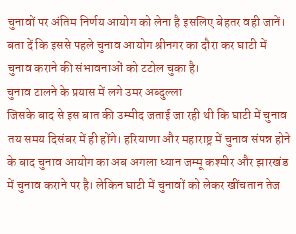चुनावों पर अंतिम निर्णय आयोग को लेना है इसलिए बेहतर वही जानें। बता दें कि इससे पहले चुनाव आयोग श्रीनगर का दौरा कर घाटी में चुनाव कराने की संभावनाओं को टटोल चुका है।
चुनाव टालने के प्रयास में लगे उमर अब्दुल्ला
जिसके बाद से इस बात की उम्मीद जताई जा रही थी कि घाटी में चुनाव तय समय दिसंबर में ही होंगे। हरियाणा और महाराष्ट्र में चुनाव संपन्न होने के बाद चुनाव आयोग का अब अगला ध्यान जम्मू कश्मीर और झारखंड में चुनाव कराने पर है। लेकिन घाटी में चुनावों को लेकर खींचतान तेज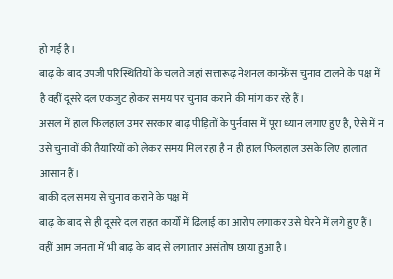हो गई है।
बाढ़ के बाद उपजी परिस्थितियों के चलते जहां सत्तारूढ़ नेशनल कान्फ्रेंस चुनाव टालने के पक्ष में है वहीं दूसरे दल एकजुट होकर समय पर चुनाव कराने की मांग कर रहे हैं।
असल में हाल फिलहाल उमर सरकार बाढ़ पीड़ितों के पुर्नवास में पूरा ध्यान लगाए हुए है, ऐसे में न उसे चुनावों की तैयारियों को लेकर समय मिल रहा है न ही हाल फिलहाल उसके लिए हालात आसान हैं।
बाकी दल समय से चुनाव कराने के पक्ष में
बाढ़ के बाद से ही दूसरे दल राहत कार्यों में ढिलाई का आरोप लगाकर उसे घेरने में लगे हुए हैं। वहीं आम जनता में भी बाढ़ के बाद से लगातार असंतोष छाया हुआ है।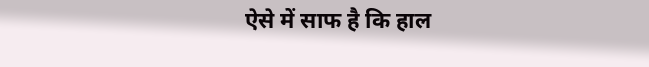ऐसे में साफ है कि हाल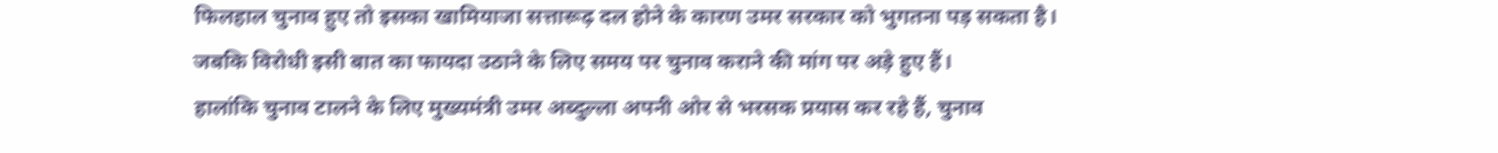फिलहाल चुनाव हुए तो इसका खामियाजा सत्तारूढ़ दल होने के कारण उमर सरकार को भुगतना पड़ सकता है। जबकि विरोधी इसी बात का फायदा उठाने के लिए समय पर चुनाव कराने की मांग पर अड़े हुए हैं।
हालांकि चुनाव टालने के लिए मुख्यमंत्री उमर अब्दुल्ला अपनी ओर से भरसक प्रयास कर रहे हैं, चुनाव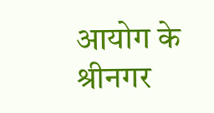आयोग के श्रीनगर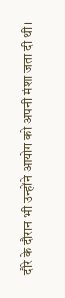दौरे के दौरान भी उन्होंने आयोग को अपनी मंशा जता दी थी।